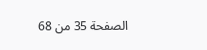الصفحة 35 من 68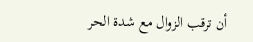أن ترقب الزوال مع شدة الحر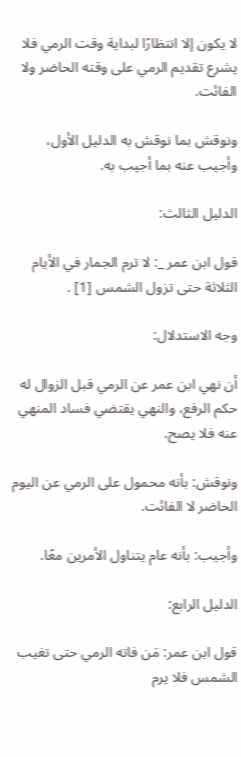لا يكون إلا انتظارًا لبداية وقت الرمي فلا يشرع تقديم الرمي على وقته الحاضر ولا الفائت.

ونوقش بما نوقش به الدليل الأول، وأجيب عنه بما أجيب به.

الدليل الثالث:

قول ابن عمر _: لا ترم الجمار في الأيام الثلاثة حتى تزول الشمس [1] .

وجه الاستدلال:

أن نهي ابن عمر عن الرمي قبل الزوال له حكم الرفع، والنهي يقتضي فساد المنهي عنه فلا يصح.

ونوقش: بأنه محمول على الرمي عن اليوم الحاضر لا الفائت.

وأجيب: بأنه عام يتناول الأمرين معًا.

الدليل الرابع:

قول ابن عمر: مَن فاته الرمي حتى تغيب الشمس فلا يرم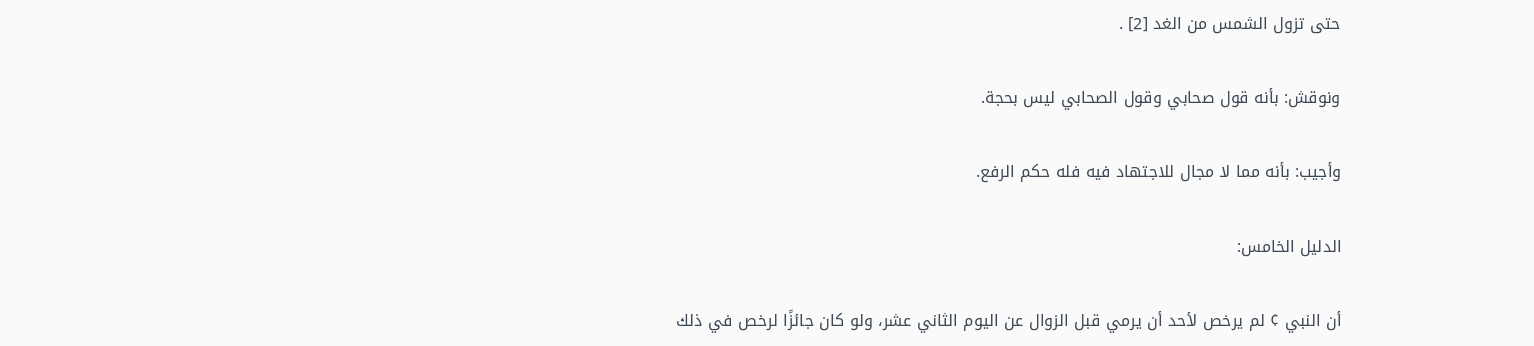حتى تزول الشمس من الغد [2] .

ونوقش: بأنه قول صحابي وقول الصحابي ليس بحجة.

وأجيب: بأنه مما لا مجال للاجتهاد فيه فله حكم الرفع.

الدليل الخامس:

أن النبي ¢ لم يرخص لأحد أن يرمي قبل الزوال عن اليوم الثاني عشر، ولو كان جائزًا لرخص في ذلك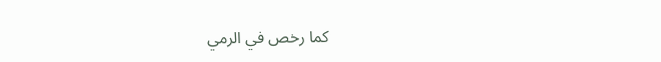كما رخص في الرمي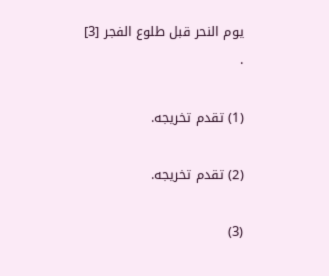يوم النحر قبل طلوع الفجر [3] .

(1) تقدم تخريجه.

(2) تقدم تخريجه.

(3)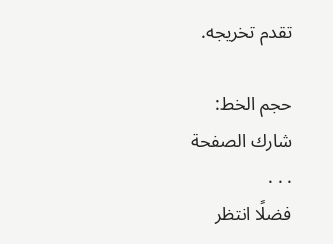تقدم تخريجه.

حجم الخط:
شارك الصفحة
. . .
فضلًا انتظر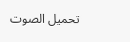تحميل الصوت